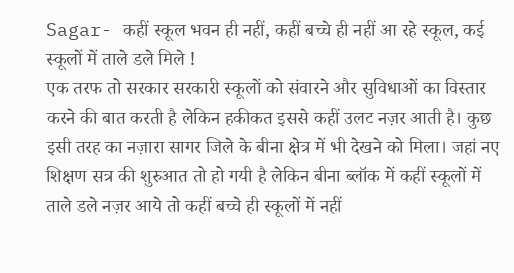Sagar- कहीं स्कूल भवन ही नहीं, कहीं बच्चे ही नहीं आ रहे स्कूल, कई स्कूलों में ताले डले मिले !
एक तरफ तो सरकार सरकारी स्कूलों को संवारने और सुविधाओं का विस्तार करने की बात करती है लेकिन हकीकत इससे कहीं उलट नज़र आती है। कुछ इसी तरह का नज़ारा सागर जिले के बीना क्षेत्र में भी देखने को मिला। जहां नए शिक्षण सत्र की शुरुआत तो हो गयी है लेकिन बीना ब्लॉक में कहीं स्कूलों में ताले डले नज़र आये तो कहीं बच्चे ही स्कूलों में नहीं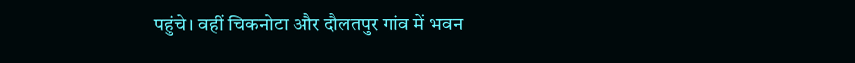पहुंचे। वहीं चिकनोटा और दौलतपुर गांव में भवन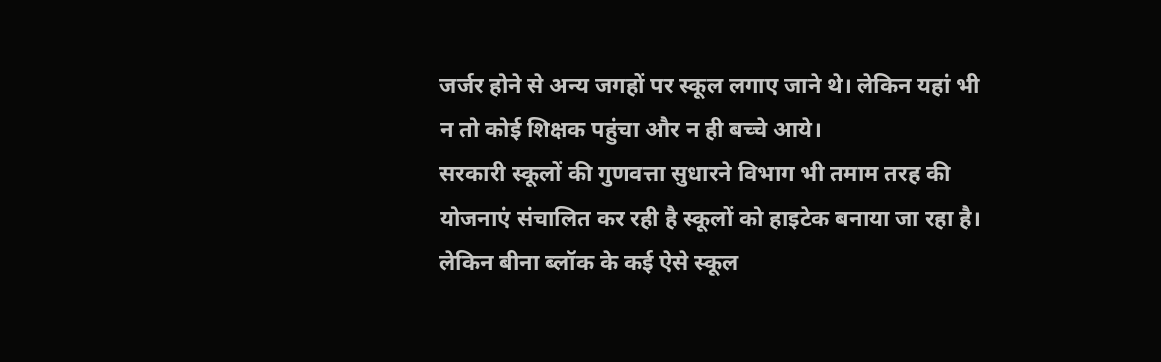जर्जर होने से अन्य जगहों पर स्कूल लगाए जाने थे। लेकिन यहां भी न तो कोई शिक्षक पहुंचा और न ही बच्चे आये।
सरकारी स्कूलों की गुणवत्ता सुधारने विभाग भी तमाम तरह की योजनाएं संचालित कर रही है स्कूलों को हाइटेक बनाया जा रहा है। लेकिन बीना ब्लॉक के कई ऐसे स्कूल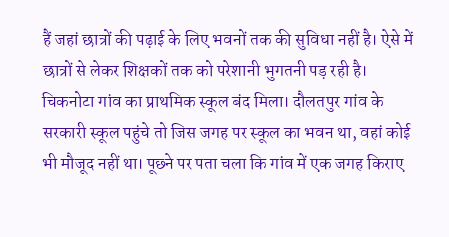हैं जहां छात्रों की पढ़ाई के लिए भवनों तक की सुविधा नहीं है। ऐसे में छात्रों से लेकर शिक्षकों तक को परेशानी भुगतनी पड़ रही है। चिकनोटा गांव का प्राथमिक स्कूल बंद मिला। दौलतपुर गांव के सरकारी स्कूल पहुंचे तो जिस जगह पर स्कूल का भवन था, वहां कोई भी मौजूद नहीं था। पूछ्ने पर पता चला कि गांव में एक जगह किराए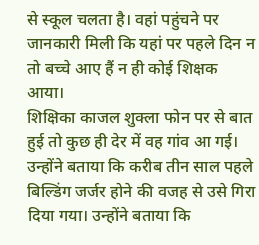से स्कूल चलता है। वहां पहुंचने पर जानकारी मिली कि यहां पर पहले दिन न तो बच्चे आए हैं न ही कोई शिक्षक आया।
शिक्षिका काजल शुक्ला फोन पर से बात हुई तो कुछ ही देर में वह गांव आ गई। उन्होंने बताया कि करीब तीन साल पहले बिल्डिंग जर्जर होने की वजह से उसे गिरा दिया गया। उन्होंने बताया कि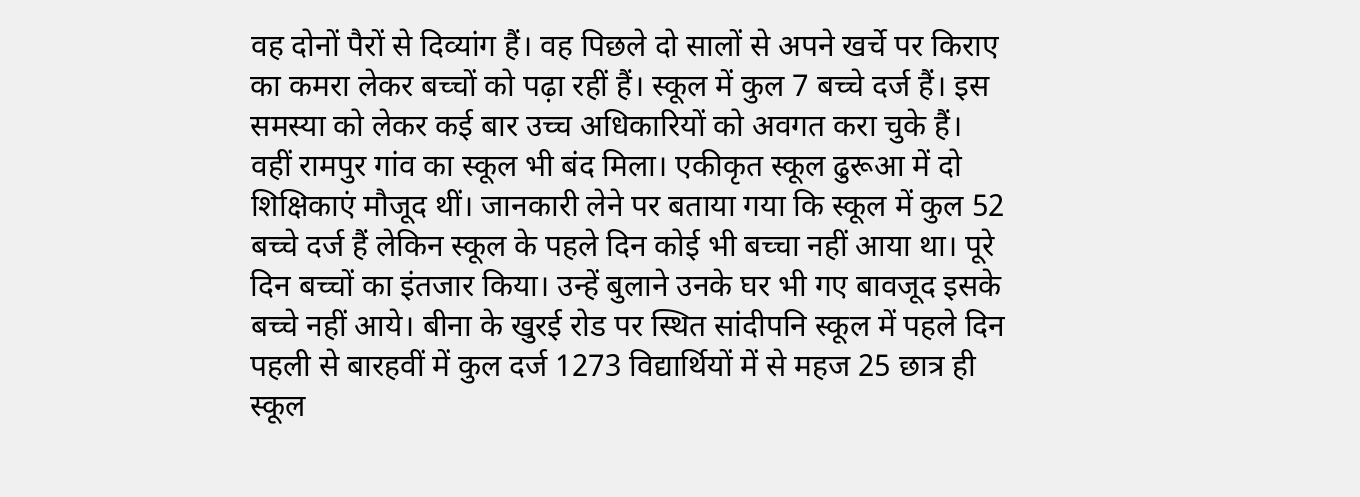वह दोनों पैरों से दिव्यांग हैं। वह पिछले दो सालों से अपने खर्चे पर किराए का कमरा लेकर बच्चों को पढ़ा रहीं हैं। स्कूल में कुल 7 बच्चे दर्ज हैं। इस समस्या को लेकर कई बार उच्च अधिकारियों को अवगत करा चुके हैं।
वहीं रामपुर गांव का स्कूल भी बंद मिला। एकीकृत स्कूल ढुरूआ में दो शिक्षिकाएं मौजूद थीं। जानकारी लेने पर बताया गया कि स्कूल में कुल 52 बच्चे दर्ज हैं लेकिन स्कूल के पहले दिन कोई भी बच्चा नहीं आया था। पूरे दिन बच्चों का इंतजार किया। उन्हें बुलाने उनके घर भी गए बावजूद इसके बच्चे नहीं आये। बीना के खुरई रोड पर स्थित सांदीपनि स्कूल में पहले दिन पहली से बारहवीं में कुल दर्ज 1273 विद्यार्थियों में से महज 25 छात्र ही स्कूल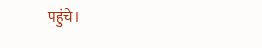पहुंचे।